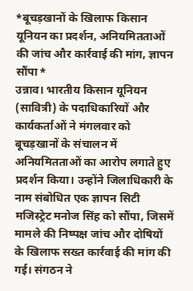*बूचड़खानों के खिलाफ किसान यूनियन का प्रदर्शन, अनियमितताओं की जांच और कार्रवाई की मांग, ज्ञापन सौंपा*
उन्नाव। भारतीय किसान यूनियन (सावित्री) के पदाधिकारियों और कार्यकर्ताओं ने मंगलवार को बूचड़खानों के संचालन में अनियमितताओं का आरोप लगाते हुए प्रदर्शन किया। उन्होंने जिलाधिकारी के नाम संबोधित एक ज्ञापन सिटी मजिस्ट्रेट मनोज सिंह को सौंपा, जिसमें मामले की निष्पक्ष जांच और दोषियों के खिलाफ सख्त कार्रवाई की मांग की गई। संगठन ने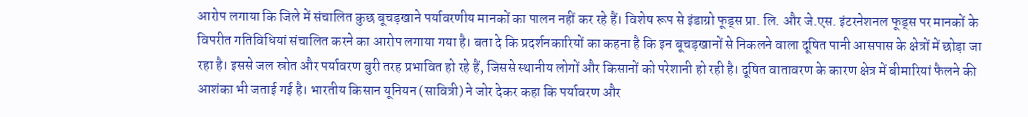आरोप लगाया कि जिले में संचालित कुछ बूचड़खाने पर्यावरणीय मानकों का पालन नहीं कर रहे हैं। विशेष रूप से इंडाग्रो फूड्स प्रा. लि. और जे.एस. इंटरनेशनल फूड्स पर मानकों के विपरीत गतिविधियां संचालित करने का आरोप लगाया गया है। बता दे कि प्रदर्शनकारियों का कहना है कि इन बूचड़खानों से निकलने वाला दूषित पानी आसपास के क्षेत्रों में छोड़ा जा रहा है। इससे जल स्रोत और पर्यावरण बुरी तरह प्रभावित हो रहे हैं, जिससे स्थानीय लोगों और किसानों को परेशानी हो रही है। दूषित वातावरण के कारण क्षेत्र में बीमारियां फैलने की आशंका भी जताई गई है। भारतीय किसान यूनियन (सावित्री) ने जोर देकर कहा कि पर्यावरण और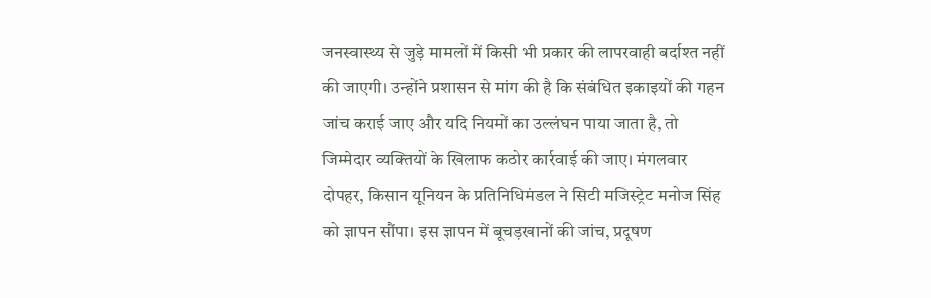जनस्वास्थ्य से जुड़े मामलों में किसी भी प्रकार की लापरवाही बर्दाश्त नहीं की जाएगी। उन्होंने प्रशासन से मांग की है कि संबंधित इकाइयों की गहन जांच कराई जाए और यदि नियमों का उल्लंघन पाया जाता है, तो जिम्मेदार व्यक्तियों के खिलाफ कठोर कार्रवाई की जाए। मंगलवार दोपहर, किसान यूनियन के प्रतिनिधिमंडल ने सिटी मजिस्ट्रेट मनोज सिंह को ज्ञापन सौंपा। इस ज्ञापन में बूचड़खानों की जांच, प्रदूषण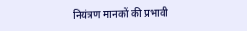नियंत्रण मानकों की प्रभावी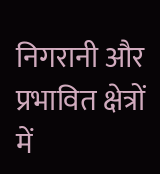निगरानी और प्रभावित क्षेत्रों में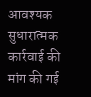आवश्यक सुधारात्मक कार्रवाई की मांग की गई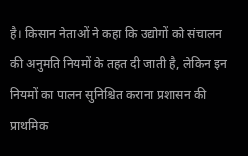है। किसान नेताओं ने कहा कि उद्योगों को संचालन की अनुमति नियमों के तहत दी जाती है, लेकिन इन नियमों का पालन सुनिश्चित कराना प्रशासन की प्राथमिक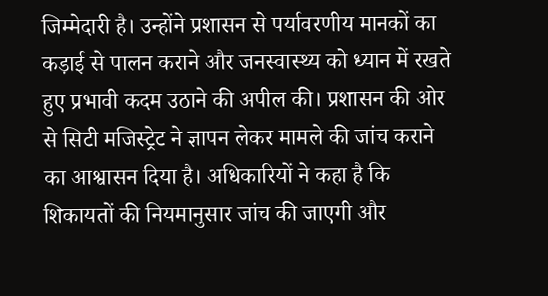जिम्मेदारी है। उन्होंने प्रशासन से पर्यावरणीय मानकों का कड़ाई से पालन कराने और जनस्वास्थ्य को ध्यान में रखते हुए प्रभावी कदम उठाने की अपील की। प्रशासन की ओर से सिटी मजिस्ट्रेट ने ज्ञापन लेकर मामले की जांच कराने का आश्वासन दिया है। अधिकारियों ने कहा है कि शिकायतों की नियमानुसार जांच की जाएगी और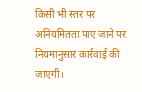किसी भी स्तर पर अनियमितता पाए जाने पर नियमानुसार कार्रवाई की जाएगी।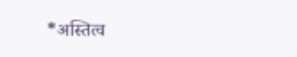*अस्तित्व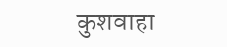कुशवाहा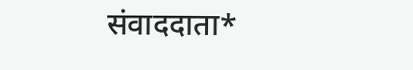संवाददाता*